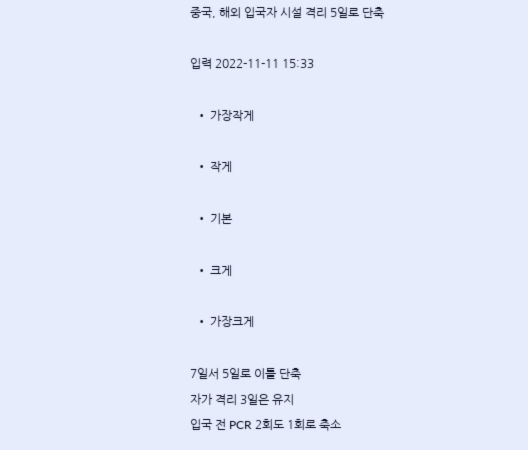중국, 해외 입국자 시설 격리 5일로 단축

입력 2022-11-11 15:33

  • 가장작게

  • 작게

  • 기본

  • 크게

  • 가장크게

7일서 5일로 이틀 단축
자가 격리 3일은 유지
입국 전 PCR 2회도 1회로 축소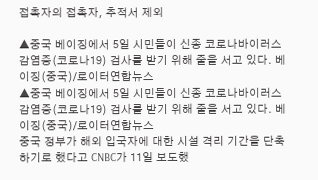접촉자의 접촉자, 추적서 제외

▲중국 베이징에서 5일 시민들이 신종 코로나바이러스 감염증(코로나19) 검사를 받기 위해 줄을 서고 있다. 베이징(중국)/로이터연합뉴스
▲중국 베이징에서 5일 시민들이 신종 코로나바이러스 감염증(코로나19) 검사를 받기 위해 줄을 서고 있다. 베이징(중국)/로이터연합뉴스
중국 정부가 해외 입국자에 대한 시설 격리 기간을 단축하기로 했다고 CNBC가 11일 보도했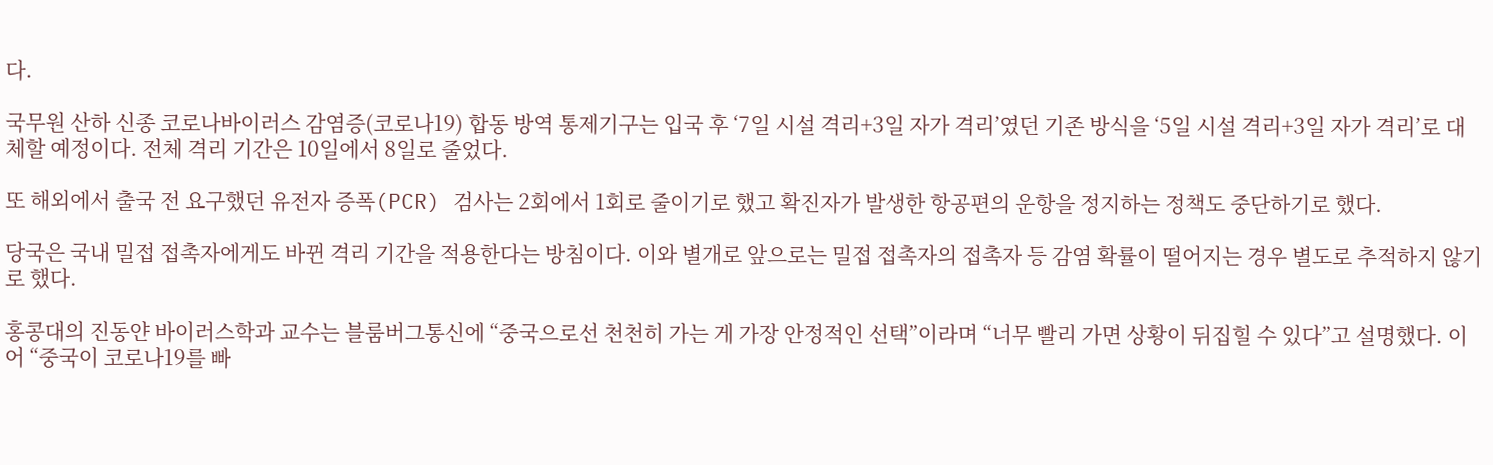다.

국무원 산하 신종 코로나바이러스 감염증(코로나19) 합동 방역 통제기구는 입국 후 ‘7일 시설 격리+3일 자가 격리’였던 기존 방식을 ‘5일 시설 격리+3일 자가 격리’로 대체할 예정이다. 전체 격리 기간은 10일에서 8일로 줄었다.

또 해외에서 출국 전 요구했던 유전자 증폭(PCR) 검사는 2회에서 1회로 줄이기로 했고 확진자가 발생한 항공편의 운항을 정지하는 정책도 중단하기로 했다.

당국은 국내 밀접 접촉자에게도 바뀐 격리 기간을 적용한다는 방침이다. 이와 별개로 앞으로는 밀접 접촉자의 접촉자 등 감염 확률이 떨어지는 경우 별도로 추적하지 않기로 했다.

홍콩대의 진동얀 바이러스학과 교수는 블룸버그통신에 “중국으로선 천천히 가는 게 가장 안정적인 선택”이라며 “너무 빨리 가면 상황이 뒤집힐 수 있다”고 설명했다. 이어 “중국이 코로나19를 빠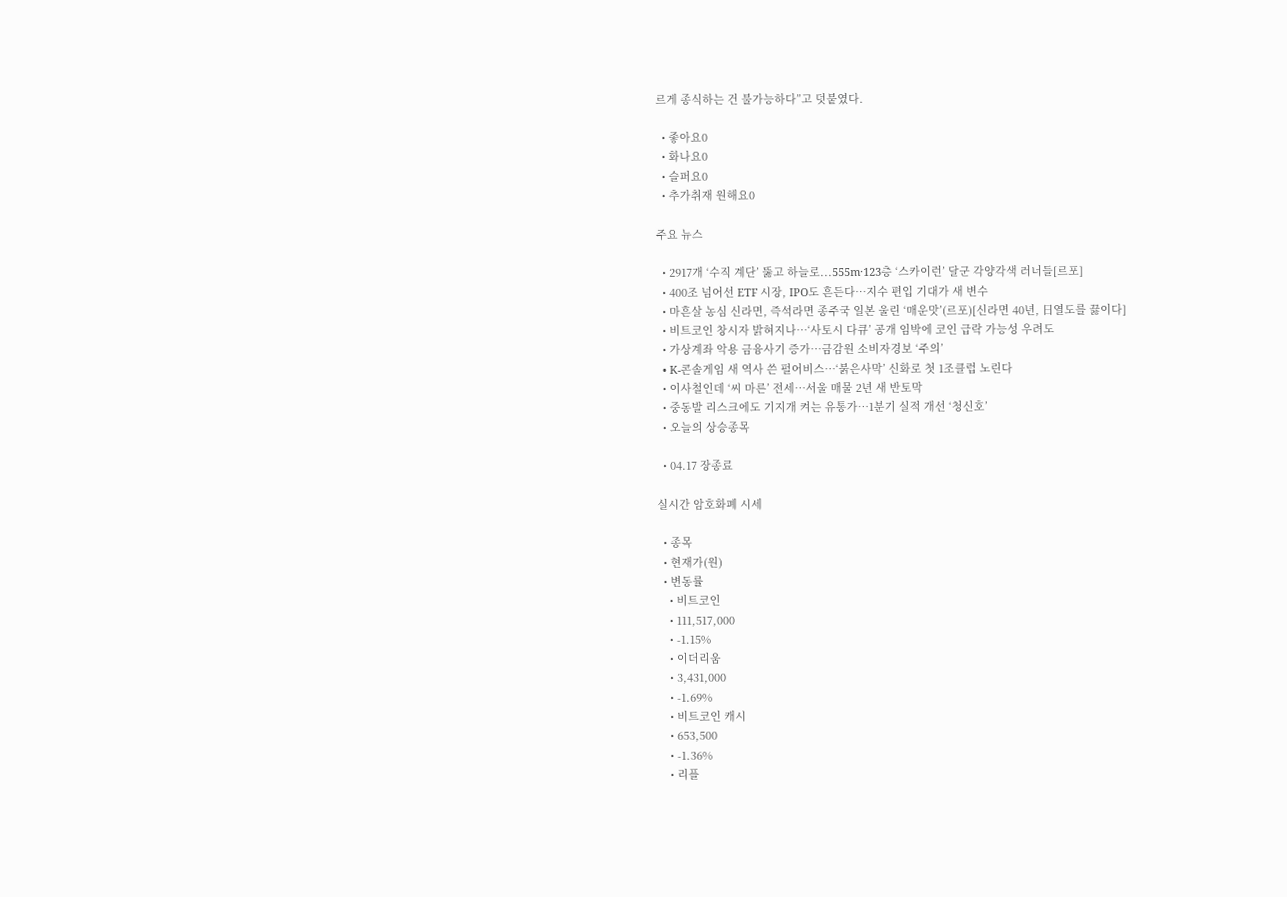르게 종식하는 건 불가능하다”고 덧붙였다.

  • 좋아요0
  • 화나요0
  • 슬퍼요0
  • 추가취재 원해요0

주요 뉴스

  • 2917개 ‘수직 계단’ 뚫고 하늘로...555m·123층 ‘스카이런’ 달군 각양각색 러너들[르포]
  • 400조 넘어선 ETF 시장, IPO도 흔든다…지수 편입 기대가 새 변수
  • 마흔살 농심 신라면, 즉석라면 종주국 일본 울린 ‘매운맛’(르포)[신라면 40년, 日열도를 끓이다]
  • 비트코인 창시자 밝혀지나…‘사토시 다큐’ 공개 임박에 코인 급락 가능성 우려도
  • 가상계좌 악용 금융사기 증가⋯금감원 소비자경보 ‘주의’
  • K-콘솔게임 새 역사 쓴 펄어비스…‘붉은사막’ 신화로 첫 1조클럽 노린다
  • 이사철인데 ‘씨 마른’ 전세…서울 매물 2년 새 반토막
  • 중동발 리스크에도 기지개 켜는 유통가…1분기 실적 개선 ‘청신호’
  • 오늘의 상승종목

  • 04.17 장종료

실시간 암호화폐 시세

  • 종목
  • 현재가(원)
  • 변동률
    • 비트코인
    • 111,517,000
    • -1.15%
    • 이더리움
    • 3,431,000
    • -1.69%
    • 비트코인 캐시
    • 653,500
    • -1.36%
    • 리플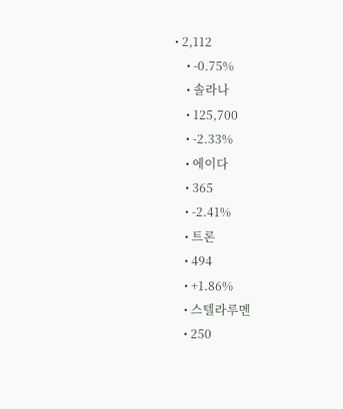• 2,112
    • -0.75%
    • 솔라나
    • 125,700
    • -2.33%
    • 에이다
    • 365
    • -2.41%
    • 트론
    • 494
    • +1.86%
    • 스텔라루멘
    • 250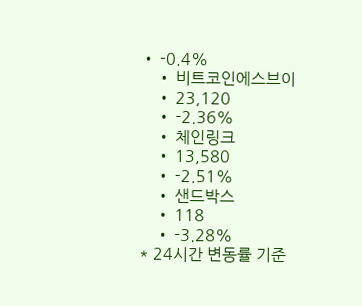• -0.4%
    • 비트코인에스브이
    • 23,120
    • -2.36%
    • 체인링크
    • 13,580
    • -2.51%
    • 샌드박스
    • 118
    • -3.28%
* 24시간 변동률 기준